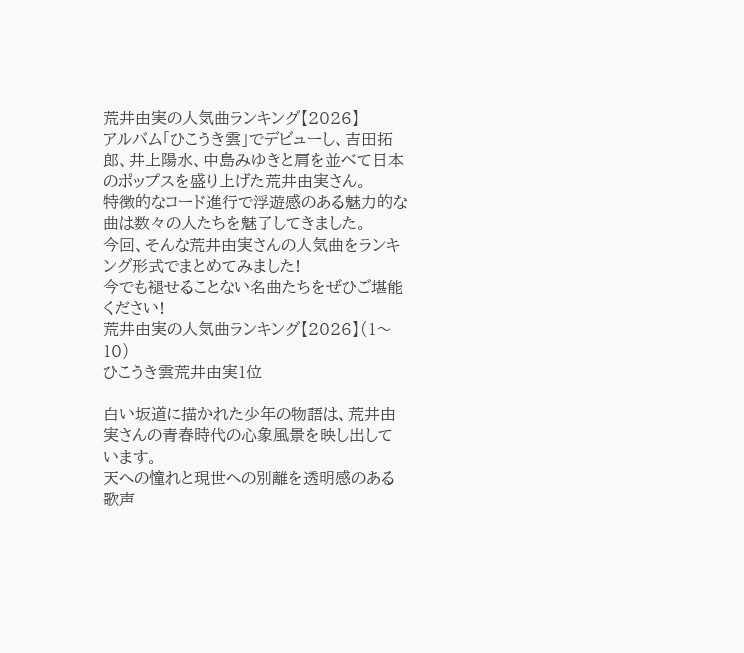荒井由実の人気曲ランキング【2026】
アルバム「ひこうき雲」でデビューし、吉田拓郎、井上陽水、中島みゆきと肩を並べて日本のポップスを盛り上げた荒井由実さん。
特徴的なコード進行で浮遊感のある魅力的な曲は数々の人たちを魅了してきました。
今回、そんな荒井由実さんの人気曲をランキング形式でまとめてみました!
今でも褪せることない名曲たちをぜひご堪能ください!
荒井由実の人気曲ランキング【2026】(1〜10)
ひこうき雲荒井由実1位

白い坂道に描かれた少年の物語は、荒井由実さんの青春時代の心象風景を映し出しています。
天への憧れと現世への別離を透明感のある歌声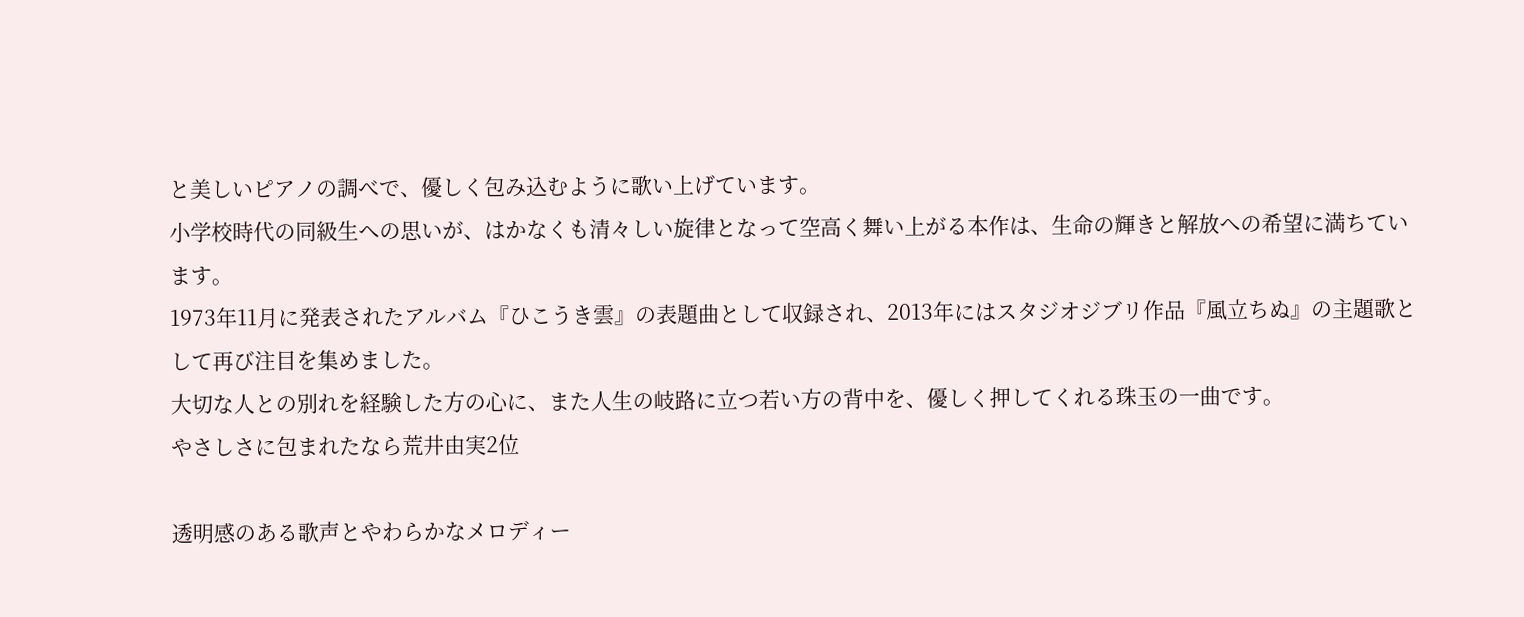と美しいピアノの調べで、優しく包み込むように歌い上げています。
小学校時代の同級生への思いが、はかなくも清々しい旋律となって空高く舞い上がる本作は、生命の輝きと解放への希望に満ちています。
1973年11月に発表されたアルバム『ひこうき雲』の表題曲として収録され、2013年にはスタジオジブリ作品『風立ちぬ』の主題歌として再び注目を集めました。
大切な人との別れを経験した方の心に、また人生の岐路に立つ若い方の背中を、優しく押してくれる珠玉の一曲です。
やさしさに包まれたなら荒井由実2位

透明感のある歌声とやわらかなメロディー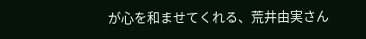が心を和ませてくれる、荒井由実さん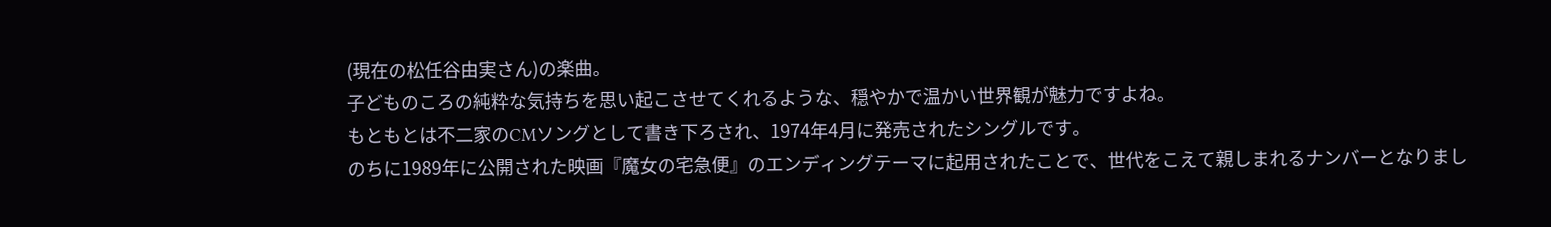(現在の松任谷由実さん)の楽曲。
子どものころの純粋な気持ちを思い起こさせてくれるような、穏やかで温かい世界観が魅力ですよね。
もともとは不二家のCMソングとして書き下ろされ、1974年4月に発売されたシングルです。
のちに1989年に公開された映画『魔女の宅急便』のエンディングテーマに起用されたことで、世代をこえて親しまれるナンバーとなりまし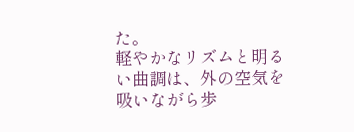た。
軽やかなリズムと明るい曲調は、外の空気を吸いながら歩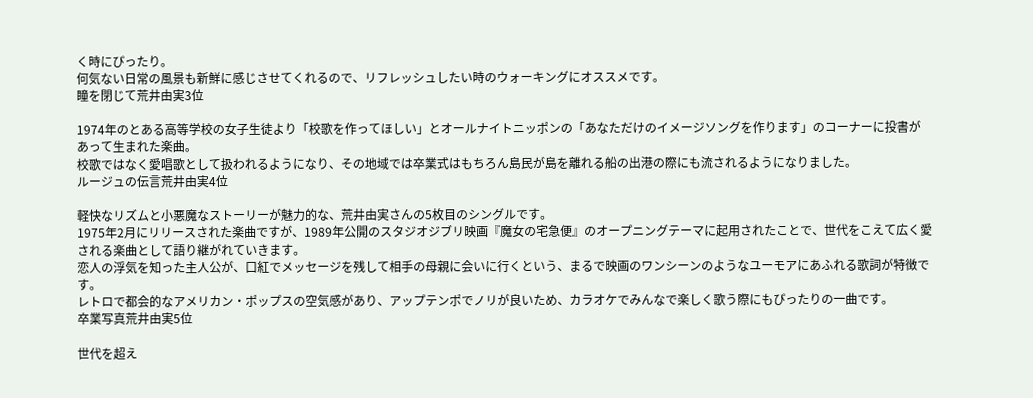く時にぴったり。
何気ない日常の風景も新鮮に感じさせてくれるので、リフレッシュしたい時のウォーキングにオススメです。
瞳を閉じて荒井由実3位

1974年のとある高等学校の女子生徒より「校歌を作ってほしい」とオールナイトニッポンの「あなただけのイメージソングを作ります」のコーナーに投書があって生まれた楽曲。
校歌ではなく愛唱歌として扱われるようになり、その地域では卒業式はもちろん島民が島を離れる船の出港の際にも流されるようになりました。
ルージュの伝言荒井由実4位

軽快なリズムと小悪魔なストーリーが魅力的な、荒井由実さんの5枚目のシングルです。
1975年2月にリリースされた楽曲ですが、1989年公開のスタジオジブリ映画『魔女の宅急便』のオープニングテーマに起用されたことで、世代をこえて広く愛される楽曲として語り継がれていきます。
恋人の浮気を知った主人公が、口紅でメッセージを残して相手の母親に会いに行くという、まるで映画のワンシーンのようなユーモアにあふれる歌詞が特徴です。
レトロで都会的なアメリカン・ポップスの空気感があり、アップテンポでノリが良いため、カラオケでみんなで楽しく歌う際にもぴったりの一曲です。
卒業写真荒井由実5位

世代を超え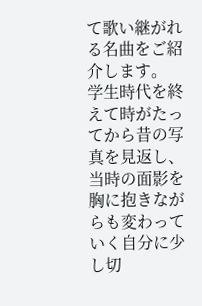て歌い継がれる名曲をご紹介します。
学生時代を終えて時がたってから昔の写真を見返し、当時の面影を胸に抱きながらも変わっていく自分に少し切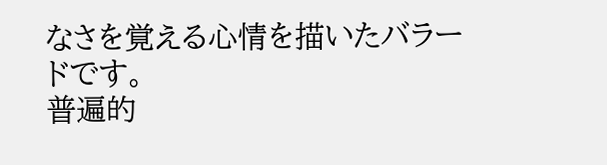なさを覚える心情を描いたバラードです。
普遍的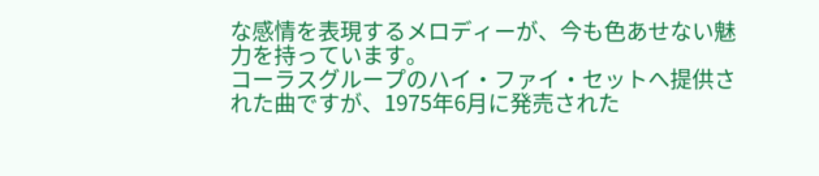な感情を表現するメロディーが、今も色あせない魅力を持っています。
コーラスグループのハイ・ファイ・セットへ提供された曲ですが、1975年6月に発売された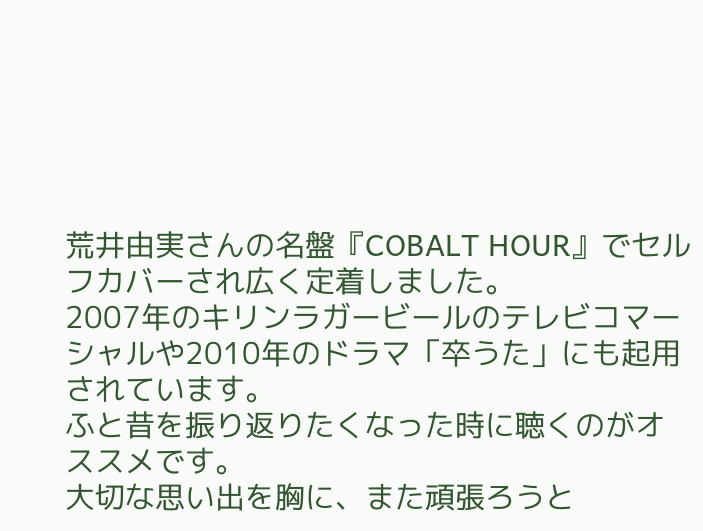荒井由実さんの名盤『COBALT HOUR』でセルフカバーされ広く定着しました。
2007年のキリンラガービールのテレビコマーシャルや2010年のドラマ「卒うた」にも起用されています。
ふと昔を振り返りたくなった時に聴くのがオススメです。
大切な思い出を胸に、また頑張ろうと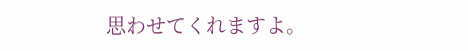思わせてくれますよ。